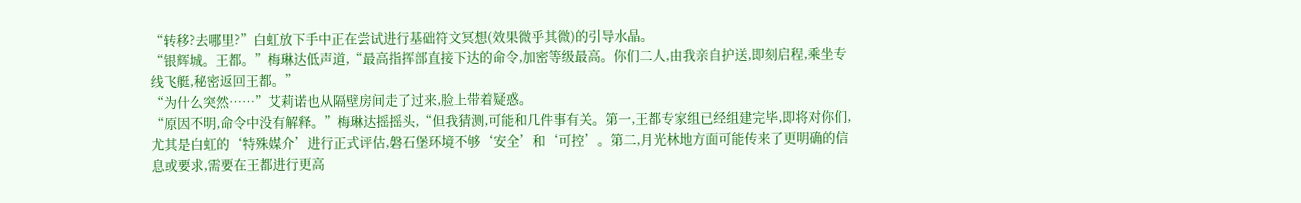“转移?去哪里?”白虹放下手中正在尝试进行基础符文冥想(效果微乎其微)的引导水晶。
“银辉城。王都。”梅琳达低声道,“最高指挥部直接下达的命令,加密等级最高。你们二人,由我亲自护送,即刻启程,乘坐专线飞艇,秘密返回王都。”
“为什么突然……”艾莉诺也从隔壁房间走了过来,脸上带着疑惑。
“原因不明,命令中没有解释。”梅琳达摇摇头,“但我猜测,可能和几件事有关。第一,王都专家组已经组建完毕,即将对你们,尤其是白虹的‘特殊媒介’进行正式评估,磐石堡环境不够‘安全’和‘可控’。第二,月光林地方面可能传来了更明确的信息或要求,需要在王都进行更高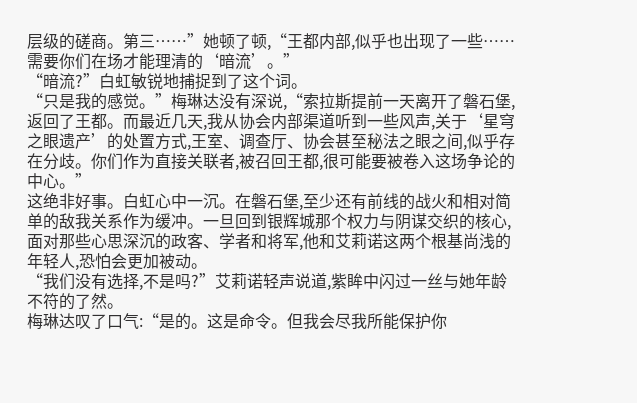层级的磋商。第三……”她顿了顿,“王都内部,似乎也出现了一些……需要你们在场才能理清的‘暗流’。”
“暗流?”白虹敏锐地捕捉到了这个词。
“只是我的感觉。”梅琳达没有深说,“索拉斯提前一天离开了磐石堡,返回了王都。而最近几天,我从协会内部渠道听到一些风声,关于‘星穹之眼遗产’的处置方式,王室、调查厅、协会甚至秘法之眼之间,似乎存在分歧。你们作为直接关联者,被召回王都,很可能要被卷入这场争论的中心。”
这绝非好事。白虹心中一沉。在磐石堡,至少还有前线的战火和相对简单的敌我关系作为缓冲。一旦回到银辉城那个权力与阴谋交织的核心,面对那些心思深沉的政客、学者和将军,他和艾莉诺这两个根基尚浅的年轻人,恐怕会更加被动。
“我们没有选择,不是吗?”艾莉诺轻声说道,紫眸中闪过一丝与她年龄不符的了然。
梅琳达叹了口气:“是的。这是命令。但我会尽我所能保护你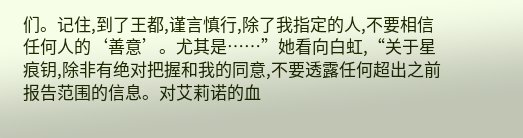们。记住,到了王都,谨言慎行,除了我指定的人,不要相信任何人的‘善意’。尤其是……”她看向白虹,“关于星痕钥,除非有绝对把握和我的同意,不要透露任何超出之前报告范围的信息。对艾莉诺的血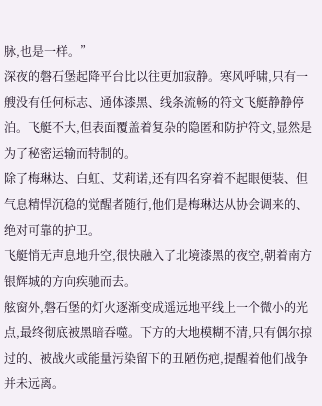脉,也是一样。”
深夜的磐石堡起降平台比以往更加寂静。寒风呼啸,只有一艘没有任何标志、通体漆黑、线条流畅的符文飞艇静静停泊。飞艇不大,但表面覆盖着复杂的隐匿和防护符文,显然是为了秘密运输而特制的。
除了梅琳达、白虹、艾莉诺,还有四名穿着不起眼便装、但气息精悍沉稳的觉醒者随行,他们是梅琳达从协会调来的、绝对可靠的护卫。
飞艇悄无声息地升空,很快融入了北境漆黑的夜空,朝着南方银辉城的方向疾驰而去。
舷窗外,磐石堡的灯火逐渐变成遥远地平线上一个微小的光点,最终彻底被黑暗吞噬。下方的大地模糊不清,只有偶尔掠过的、被战火或能量污染留下的丑陋伤疤,提醒着他们战争并未远离。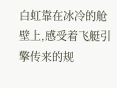白虹靠在冰冷的舱壁上,感受着飞艇引擎传来的规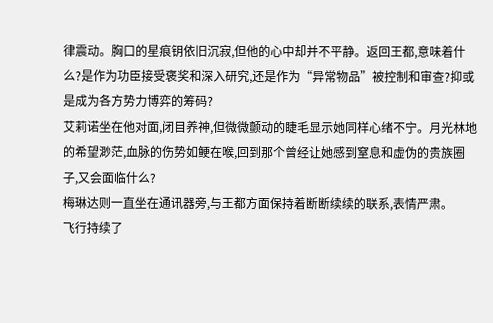律震动。胸口的星痕钥依旧沉寂,但他的心中却并不平静。返回王都,意味着什么?是作为功臣接受褒奖和深入研究,还是作为“异常物品”被控制和审查?抑或是成为各方势力博弈的筹码?
艾莉诺坐在他对面,闭目养神,但微微颤动的睫毛显示她同样心绪不宁。月光林地的希望渺茫,血脉的伤势如鲠在喉,回到那个曾经让她感到窒息和虚伪的贵族圈子,又会面临什么?
梅琳达则一直坐在通讯器旁,与王都方面保持着断断续续的联系,表情严肃。
飞行持续了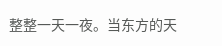整整一天一夜。当东方的天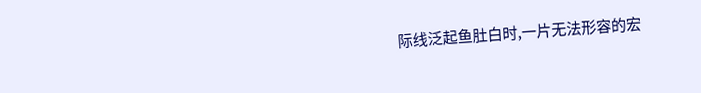际线泛起鱼肚白时,一片无法形容的宏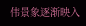伟景象逐渐映入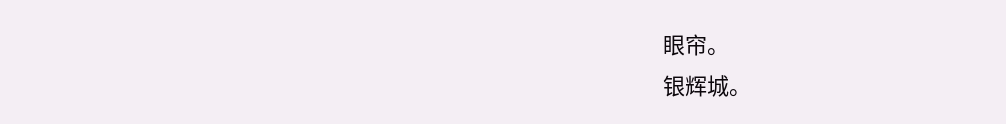眼帘。
银辉城。